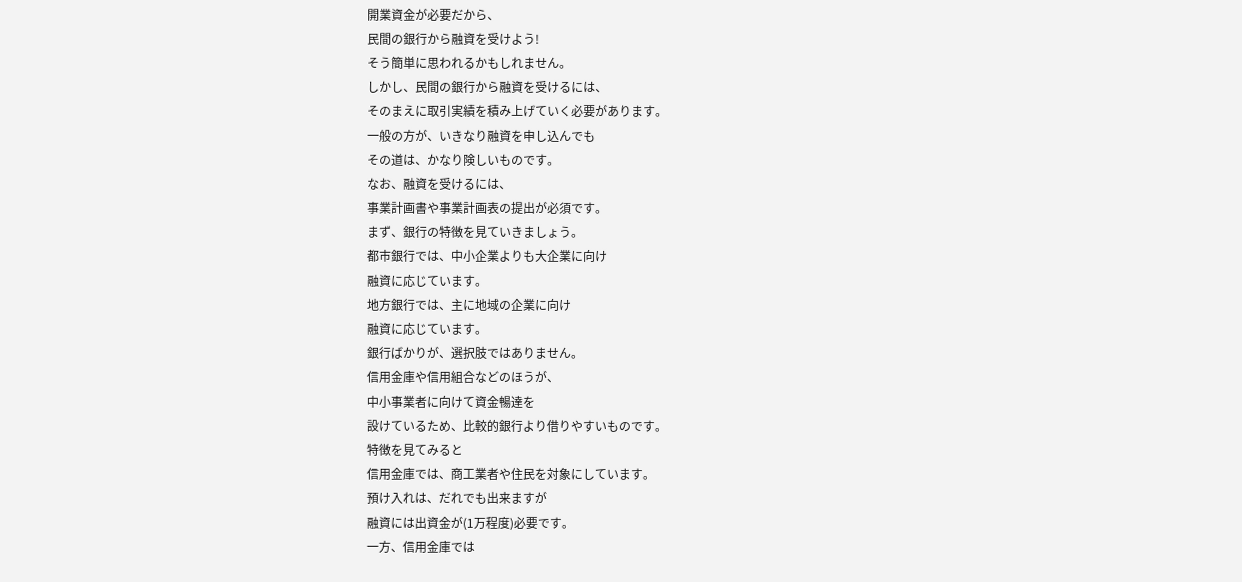開業資金が必要だから、
民間の銀行から融資を受けよう!
そう簡単に思われるかもしれません。
しかし、民間の銀行から融資を受けるには、
そのまえに取引実績を積み上げていく必要があります。
一般の方が、いきなり融資を申し込んでも
その道は、かなり険しいものです。
なお、融資を受けるには、
事業計画書や事業計画表の提出が必須です。
まず、銀行の特徴を見ていきましょう。
都市銀行では、中小企業よりも大企業に向け
融資に応じています。
地方銀行では、主に地域の企業に向け
融資に応じています。
銀行ばかりが、選択肢ではありません。
信用金庫や信用組合などのほうが、
中小事業者に向けて資金暢達を
設けているため、比較的銀行より借りやすいものです。
特徴を見てみると
信用金庫では、商工業者や住民を対象にしています。
預け入れは、だれでも出来ますが
融資には出資金が(1万程度)必要です。
一方、信用金庫では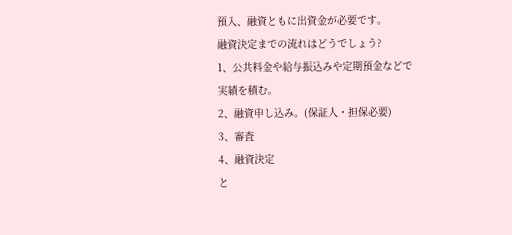預入、融資ともに出資金が必要です。
融資決定までの流れはどうでしょう?
1、公共料金や給与振込みや定期預金などで
実績を積む。
2、融資申し込み。(保証人・担保必要)
3、審査
4、融資決定
と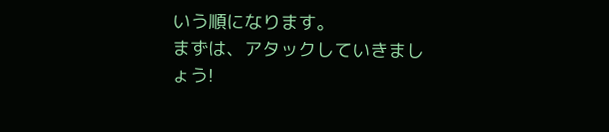いう順になります。
まずは、アタックしていきましょう!